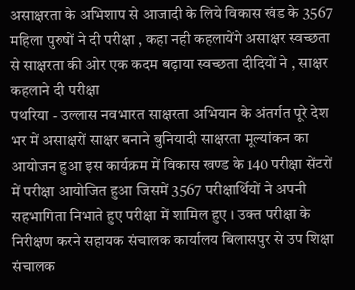असाक्षरता के अभिशाप से आजादी के लिये विकास खंड के 3567 महिला पुरुषों ने दी परीक्षा , कहा नही कहलायेंगे असाक्षर स्वच्छता से साक्षरता की ओर एक कदम बढ़ाया स्वच्छता दीदियों ने , साक्षर कहलाने दी परीक्षा
पथरिया - उल्लास नवभारत साक्षरता अभियान के अंतर्गत पूरे देश भर में असाक्षरों साक्षर बनाने बुनियादी साक्षरता मूल्यांकन का आयोजन हुआ इस कार्यक्रम में विकास खण्ड के 140 परीक्षा सेंटरों में परीक्षा आयोजित हुआ जिसमें 3567 परीक्षार्थियों ने अपनी सहभागिता निभाते हुए परीक्षा में शामिल हुए । उक्त परीक्षा के निरीक्षण करने सहायक संचालक कार्यालय बिलासपुर से उप शिक्षा संचालक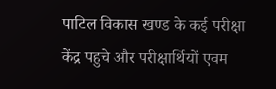पाटिल विकास खण्ड के कई परीक्षा केंद्र पहुचे और परीक्षार्थियों एवम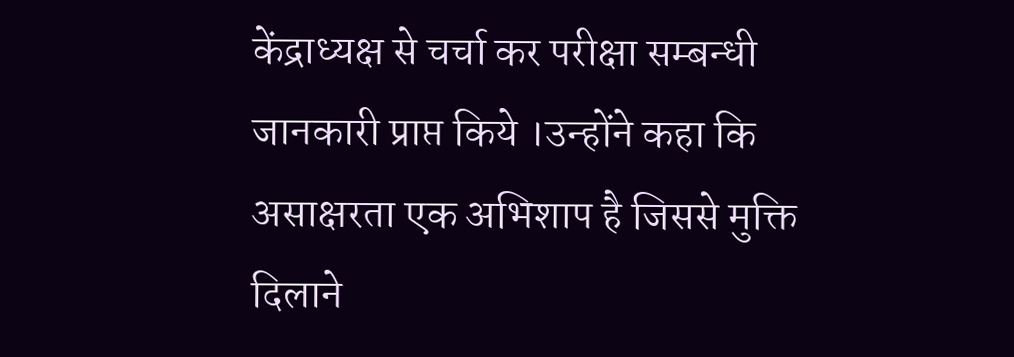केंद्राध्यक्ष से चर्चा कर परीक्षा सम्बन्धी जानकारी प्राप्त किये ।उन्होंने कहा कि असाक्षरता एक अभिशाप है जिससे मुक्ति दिलाने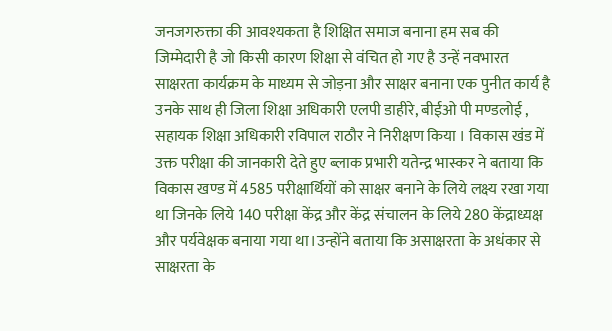जनजगरुक्ता की आवश्यकता है शिक्षित समाज बनाना हम सब की जिम्मेदारी है जो किसी कारण शिक्षा से वंचित हो गए है उन्हें नवभारत साक्षरता कार्यक्रम के माध्यम से जोड़ना और साक्षर बनाना एक पुनीत कार्य है उनके साथ ही जिला शिक्षा अधिकारी एलपी डाहीरे, बीईओ पी मण्डलोई , सहायक शिक्षा अधिकारी रविपाल राठौर ने निरीक्षण किया । विकास खंड में उक्त परीक्षा की जानकारी देते हुए ब्लाक प्रभारी यतेन्द्र भास्कर ने बताया कि विकास खण्ड में 4585 परीक्षार्थियों को साक्षर बनाने के लिये लक्ष्य रखा गया था जिनके लिये 140 परीक्षा केंद्र और केंद्र संचालन के लिये 280 केंद्राध्यक्ष और पर्यवेक्षक बनाया गया था।उन्होंने बताया कि असाक्षरता के अधंकार से साक्षरता के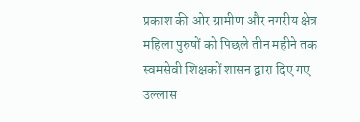प्रकाश की ओर ग्रामीण और नगरीय क्षेत्र महिला पुरुषों को पिछले तीन महीने तक स्वमसेवी शिक्षकों शासन द्वारा दिए गए उल्लास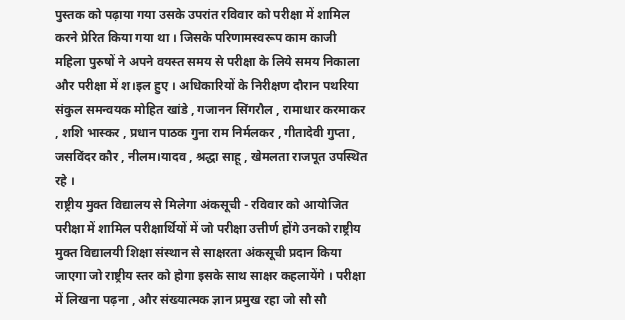पुस्तक को पढ़ाया गया उसके उपरांत रविवार को परीक्षा में शामिल करने प्रेरित किया गया था । जिसके परिणामस्वरूप काम काजी महिला पुरुषों ने अपने वयस्त समय से परीक्षा के लिये समय निकाला और परीक्षा में श।इल हुए । अधिकारियों के निरीक्षण दौरान पथरिया संकुल समन्वयक मोहित खांडे , गजानन सिंगरौल , रामाधार करमाकर , शशि भास्कर , प्रधान पाठक गुना राम निर्मलकर , गीतादेवी गुप्ता , जसविंदर कौर , नीलम।यादव , श्रद्धा साहू , खेमलता राजपूत उपस्थित रहे ।
राष्ट्रीय मुक्त विद्यालय से मिलेगा अंकसूची - रविवार को आयोजित परीक्षा में शामिल परीक्षार्थियों में जो परीक्षा उत्तीर्ण होंगे उनको राष्ट्रीय मुक्त विद्यालयी शिक्षा संस्थान से साक्षरता अंकसूची प्रदान किया जाएगा जो राष्ट्रीय स्तर को होगा इसके साथ साक्षर कहलायेंगे । परीक्षा में लिखना पढ़ना , और संख्यात्मक ज्ञान प्रमुख रहा जो सौ सौ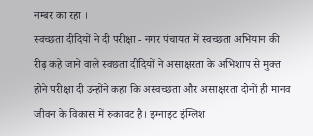नम्बर का रहा ।
स्वच्छता दीदियों ने दी परीक्षा - नगर पंचायत में स्वच्छता अभियान की रीढ़ कहे जाने वाले स्वछता दीदियों ने असाक्षरता के अभिशाप से मुक्त होने परीक्षा दी उन्होंने कहा कि अस्वच्छता और असाक्षरता दोनों ही मानव जीवन के विकास में रुकावट है। इग्नाइट इंग्लिश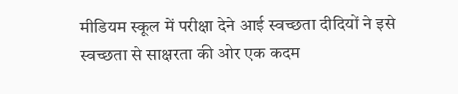मीडियम स्कूल में परीक्षा देने आई स्वच्छता दीदियों ने इसे स्वच्छता से साक्षरता की ओर एक कदम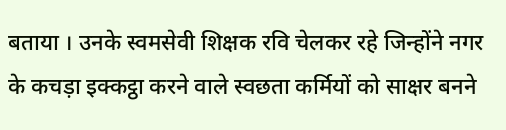बताया । उनके स्वमसेवी शिक्षक रवि चेलकर रहे जिन्होंने नगर के कचड़ा इक्कट्ठा करने वाले स्वछता कर्मियों को साक्षर बनने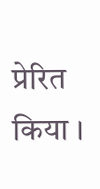प्रेरित किया ।